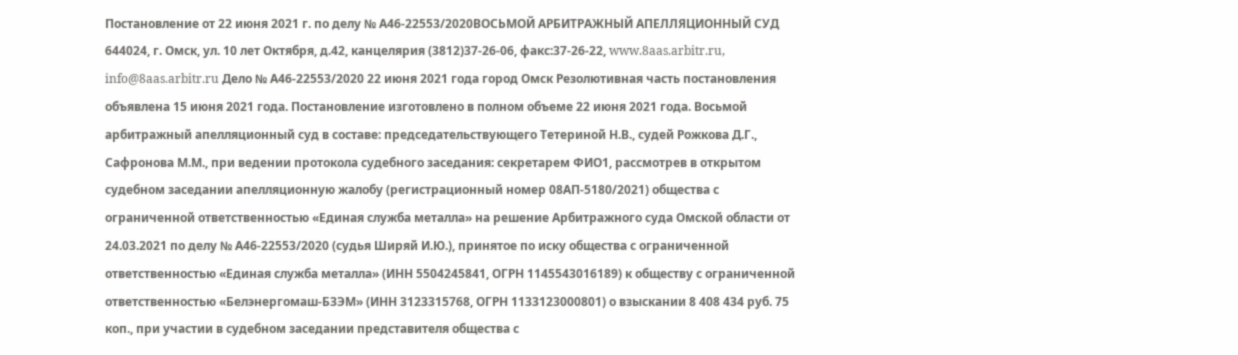Постановление от 22 июня 2021 г. по делу № А46-22553/2020ВОСЬМОЙ АРБИТРАЖНЫЙ АПЕЛЛЯЦИОННЫЙ СУД 644024, г. Омск, ул. 10 лет Октября, д.42, канцелярия (3812)37-26-06, факс:37-26-22, www.8aas.arbitr.ru, info@8aas.arbitr.ru Дело № А46-22553/2020 22 июня 2021 года город Омск Резолютивная часть постановления объявлена 15 июня 2021 года. Постановление изготовлено в полном объеме 22 июня 2021 года. Восьмой арбитражный апелляционный суд в составе: председательствующего Тетериной Н.В., судей Рожкова Д.Г., Сафронова М.М., при ведении протокола судебного заседания: секретарем ФИО1, рассмотрев в открытом судебном заседании апелляционную жалобу (регистрационный номер 08АП-5180/2021) общества с ограниченной ответственностью «Единая служба металла» на решение Арбитражного суда Омской области от 24.03.2021 по делу № А46-22553/2020 (судья Ширяй И.Ю.), принятое по иску общества с ограниченной ответственностью «Единая служба металла» (ИНН 5504245841, ОГРН 1145543016189) к обществу с ограниченной ответственностью «Белэнергомаш-БЗЭМ» (ИНН 3123315768, ОГРН 1133123000801) о взыскании 8 408 434 руб. 75 коп., при участии в судебном заседании представителя общества с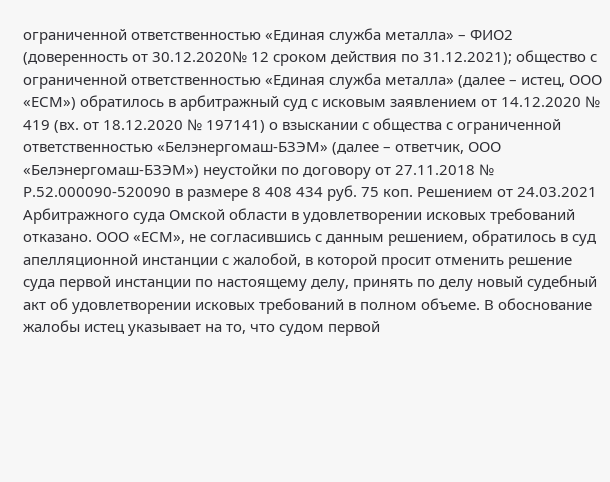ограниченной ответственностью «Единая служба металла» – ФИО2 (доверенность от 30.12.2020№ 12 сроком действия по 31.12.2021); общество с ограниченной ответственностью «Единая служба металла» (далее – истец, ООО «ЕСМ») обратилось в арбитражный суд с исковым заявлением от 14.12.2020 № 419 (вх. от 18.12.2020 № 197141) о взыскании с общества с ограниченной ответственностью «Белэнергомаш-БЗЭМ» (далее – ответчик, ООО «Белэнергомаш-БЗЭМ») неустойки по договору от 27.11.2018 № Р.52.000090-520090 в размере 8 408 434 руб. 75 коп. Решением от 24.03.2021 Арбитражного суда Омской области в удовлетворении исковых требований отказано. ООО «ЕСМ», не согласившись с данным решением, обратилось в суд апелляционной инстанции с жалобой, в которой просит отменить решение суда первой инстанции по настоящему делу, принять по делу новый судебный акт об удовлетворении исковых требований в полном объеме. В обоснование жалобы истец указывает на то, что судом первой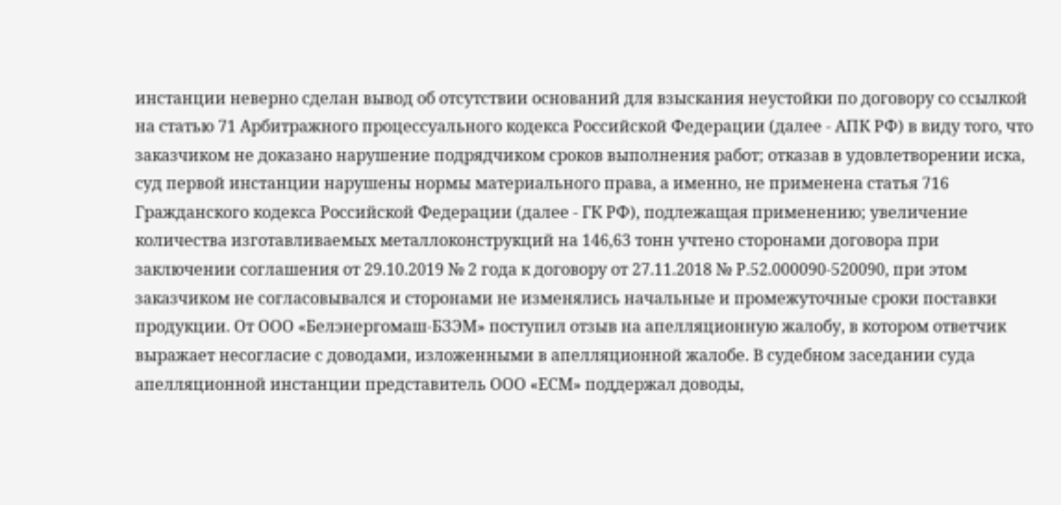инстанции неверно сделан вывод об отсутствии оснований для взыскания неустойки по договору со ссылкой на статью 71 Арбитражного процессуального кодекса Российской Федерации (далее - АПК РФ) в виду того, что заказчиком не доказано нарушение подрядчиком сроков выполнения работ; отказав в удовлетворении иска, суд первой инстанции нарушены нормы материального права, а именно, не применена статья 716 Гражданского кодекса Российской Федерации (далее - ГК РФ), подлежащая применению; увеличение количества изготавливаемых металлоконструкций на 146,63 тонн учтено сторонами договора при заключении соглашения от 29.10.2019 № 2 года к договору от 27.11.2018 № Р.52.000090-520090, при этом заказчиком не согласовывался и сторонами не изменялись начальные и промежуточные сроки поставки продукции. От ООО «Белэнергомаш-БЗЭМ» поступил отзыв на апелляционную жалобу, в котором ответчик выражает несогласие с доводами, изложенными в апелляционной жалобе. В судебном заседании суда апелляционной инстанции представитель ООО «ЕСМ» поддержал доводы,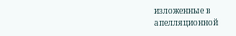изложенные в апелляционной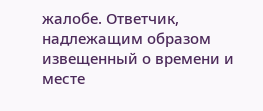жалобе. Ответчик, надлежащим образом извещенный о времени и месте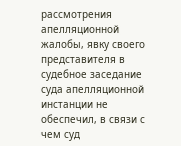рассмотрения апелляционной жалобы, явку своего представителя в судебное заседание суда апелляционной инстанции не обеспечил, в связи с чем суд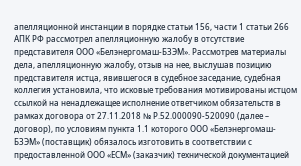апелляционной инстанции в порядке статьи 156, части 1 статьи 266 АПК РФ рассмотрел апелляционную жалобу в отсутствие представителя ООО «Белэнергомаш-БЗЭМ». Рассмотрев материалы дела, апелляционную жалобу, отзыв на нее, выслушав позицию представителя истца, явившегося в судебное заседание, судебная коллегия установила, что исковые требования мотивированы истцом ссылкой на ненадлежащее исполнение ответчиком обязательств в рамках договора от 27.11.2018 № Р.52.000090-520090 (далее – договор), по условиям пункта 1.1 которого ООО «Белэнергомаш-БЗЭМ» (поставщик) обязалось изготовить в соответствии с предоставленной ООО «ЕСМ» (заказчик) технической документацией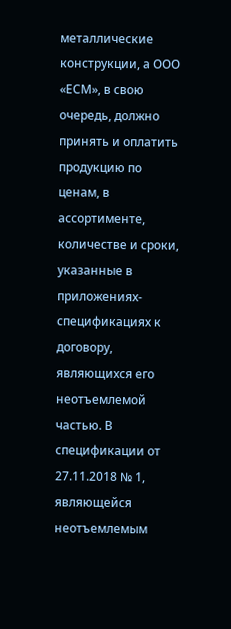металлические конструкции, а ООО «ЕСМ», в свою очередь, должно принять и оплатить продукцию по ценам, в ассортименте, количестве и сроки, указанные в приложениях-спецификациях к договору, являющихся его неотъемлемой частью. В спецификации от 27.11.2018 № 1, являющейся неотъемлемым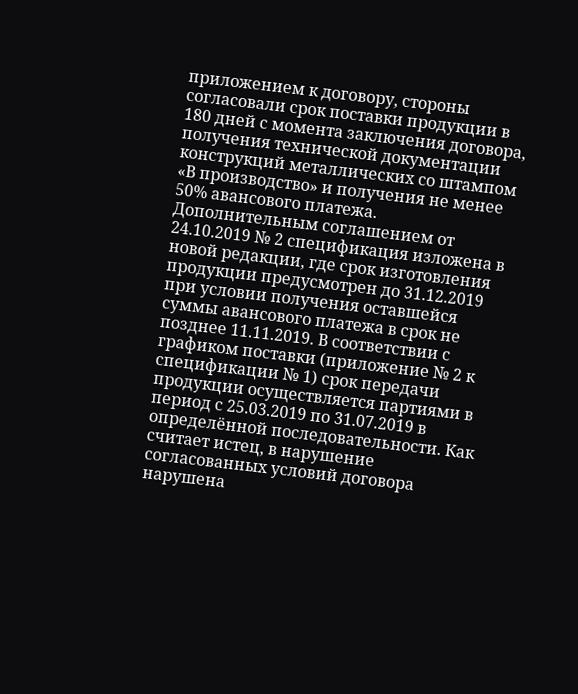приложением к договору, стороны согласовали срок поставки продукции в 180 дней с момента заключения договора, получения технической документации конструкций металлических со штампом «В производство» и получения не менее 50% авансового платежа. Дополнительным соглашением от 24.10.2019 № 2 спецификация изложена в новой редакции, где срок изготовления продукции предусмотрен до 31.12.2019 при условии получения оставшейся суммы авансового платежа в срок не позднее 11.11.2019. В соответствии с графиком поставки (приложение № 2 к спецификации № 1) срок передачи продукции осуществляется партиями в период с 25.03.2019 по 31.07.2019 в определённой последовательности. Как считает истец, в нарушение согласованных условий договора нарушена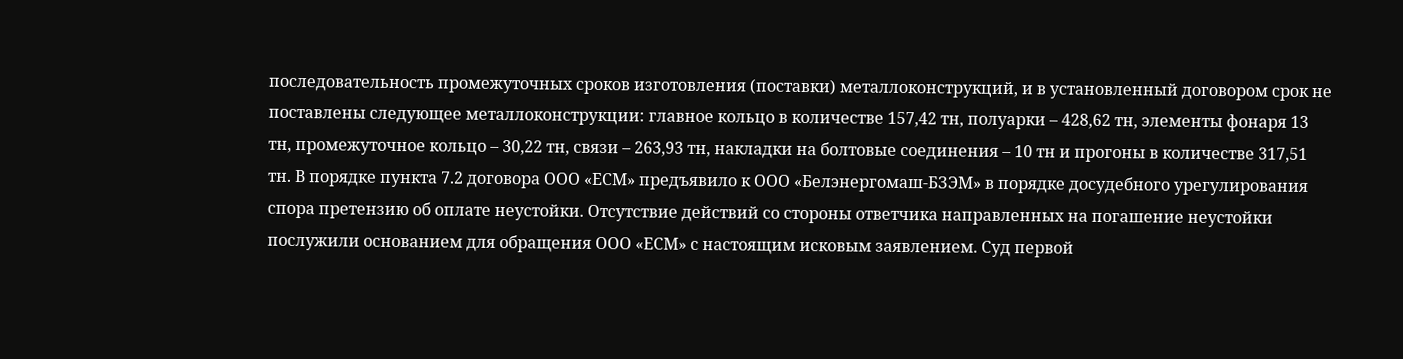последовательность промежуточных сроков изготовления (поставки) металлоконструкций, и в установленный договором срок не поставлены следующее металлоконструкции: главное кольцо в количестве 157,42 тн, полуарки – 428,62 тн, элементы фонаря 13 тн, промежуточное кольцо – 30,22 тн, связи – 263,93 тн, накладки на болтовые соединения – 10 тн и прогоны в количестве 317,51 тн. В порядке пункта 7.2 договора ООО «ЕСМ» предъявило к ООО «Белэнергомаш-БЗЭМ» в порядке досудебного урегулирования спора претензию об оплате неустойки. Отсутствие действий со стороны ответчика направленных на погашение неустойки послужили основанием для обращения ООО «ЕСМ» с настоящим исковым заявлением. Суд первой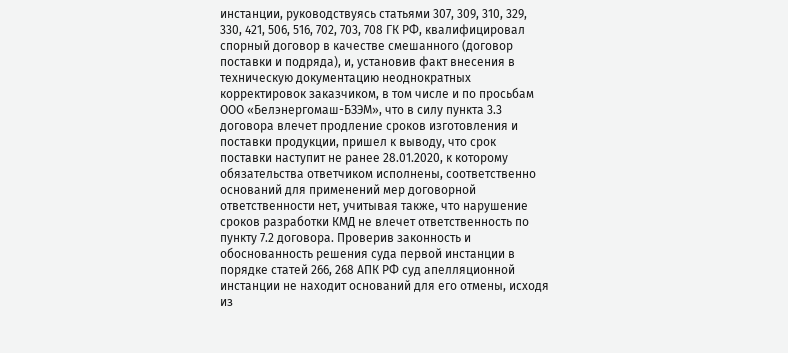инстанции, руководствуясь статьями 307, 309, 310, 329, 330, 421, 506, 516, 702, 703, 708 ГК РФ, квалифицировал спорный договор в качестве смешанного (договор поставки и подряда), и, установив факт внесения в техническую документацию неоднократных корректировок заказчиком, в том числе и по просьбам ООО «Белэнергомаш-БЗЭМ», что в силу пункта 3.3 договора влечет продление сроков изготовления и поставки продукции, пришел к выводу, что срок поставки наступит не ранее 28.01.2020, к которому обязательства ответчиком исполнены, соответственно оснований для применений мер договорной ответственности нет, учитывая также, что нарушение сроков разработки КМД не влечет ответственность по пункту 7.2 договора. Проверив законность и обоснованность решения суда первой инстанции в порядке статей 266, 268 АПК РФ суд апелляционной инстанции не находит оснований для его отмены, исходя из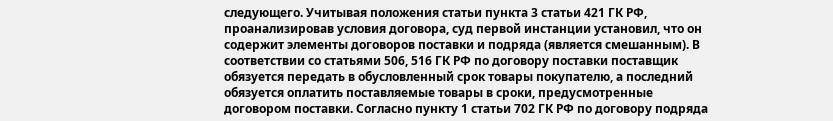следующего. Учитывая положения статьи пункта 3 статьи 421 ГК РФ, проанализировав условия договора, суд первой инстанции установил, что он содержит элементы договоров поставки и подряда (является смешанным). В соответствии со статьями 506, 516 ГК РФ по договору поставки поставщик обязуется передать в обусловленный срок товары покупателю, а последний обязуется оплатить поставляемые товары в сроки, предусмотренные договором поставки. Согласно пункту 1 статьи 702 ГК РФ по договору подряда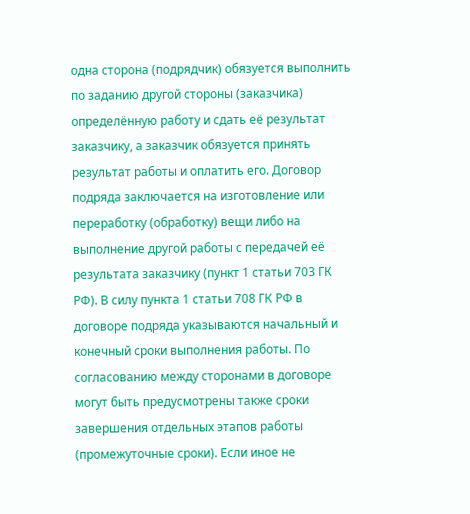одна сторона (подрядчик) обязуется выполнить по заданию другой стороны (заказчика) определённую работу и сдать её результат заказчику, а заказчик обязуется принять результат работы и оплатить его. Договор подряда заключается на изготовление или переработку (обработку) вещи либо на выполнение другой работы с передачей её результата заказчику (пункт 1 статьи 703 ГК РФ). В силу пункта 1 статьи 708 ГК РФ в договоре подряда указываются начальный и конечный сроки выполнения работы. По согласованию между сторонами в договоре могут быть предусмотрены также сроки завершения отдельных этапов работы (промежуточные сроки). Если иное не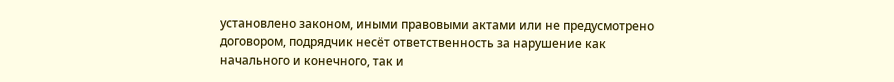установлено законом, иными правовыми актами или не предусмотрено договором, подрядчик несёт ответственность за нарушение как начального и конечного, так и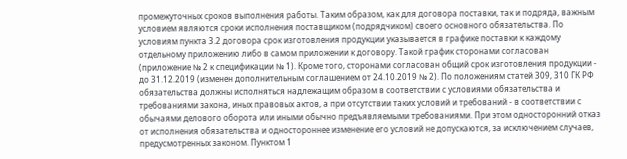промежуточных сроков выполнения работы. Таким образом, как для договора поставки, так и подряда, важным условием являются сроки исполнения поставщиком (подрядчиком) своего основного обязательства. По условиям пункта 3.2 договора срок изготовления продукции указывается в графике поставки к каждому отдельному приложению либо в самом приложении к договору. Такой график сторонами согласован (приложение № 2 к спецификации № 1). Кроме того, сторонами согласован общий срок изготовления продукции - до 31.12.2019 (изменен дополнительным соглашением от 24.10.2019 № 2). По положениям статей 309, 310 ГК РФ обязательства должны исполняться надлежащим образом в соответствии с условиями обязательства и требованиями закона, иных правовых актов, а при отсутствии таких условий и требований - в соответствии с обычаями делового оборота или иными обычно предъявляемыми требованиями. При этом односторонний отказ от исполнения обязательства и одностороннее изменение его условий не допускаются, за исключением случаев, предусмотренных законом. Пунктом 1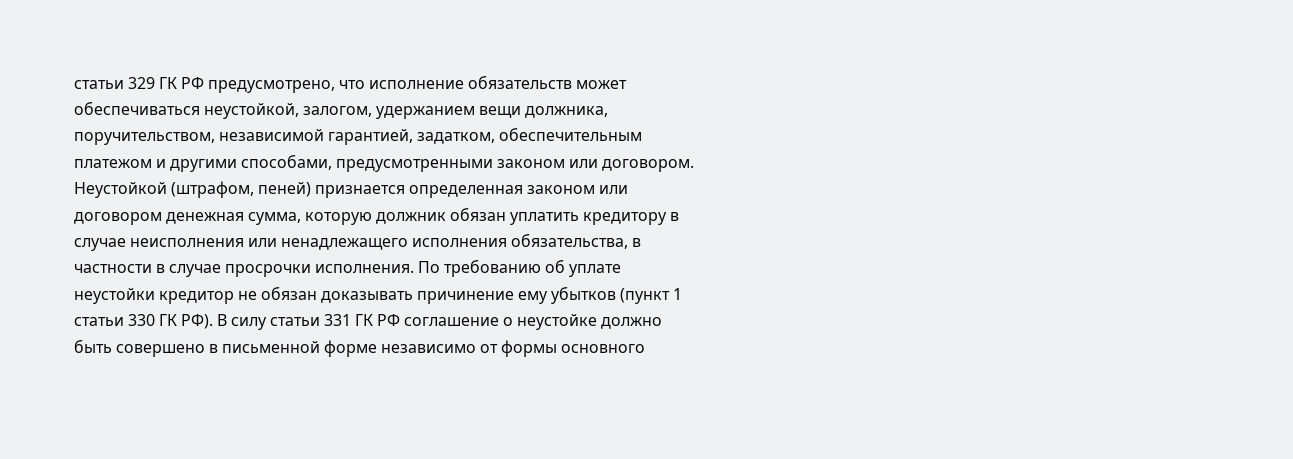статьи 329 ГК РФ предусмотрено, что исполнение обязательств может обеспечиваться неустойкой, залогом, удержанием вещи должника, поручительством, независимой гарантией, задатком, обеспечительным платежом и другими способами, предусмотренными законом или договором. Неустойкой (штрафом, пеней) признается определенная законом или договором денежная сумма, которую должник обязан уплатить кредитору в случае неисполнения или ненадлежащего исполнения обязательства, в частности в случае просрочки исполнения. По требованию об уплате неустойки кредитор не обязан доказывать причинение ему убытков (пункт 1 статьи 330 ГК РФ). В силу статьи 331 ГК РФ соглашение о неустойке должно быть совершено в письменной форме независимо от формы основного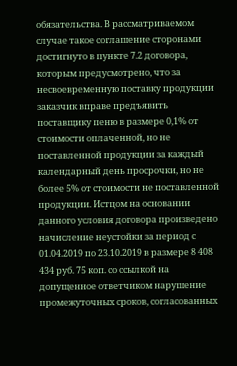обязательства. В рассматриваемом случае такое соглашение сторонами достигнуто в пункте 7.2 договора, которым предусмотрено, что за несвоевременную поставку продукции заказчик вправе предъявить поставщику пеню в размере 0,1% от стоимости оплаченной, но не поставленной продукции за каждый календарный день просрочки, но не более 5% от стоимости не поставленной продукции. Истцом на основании данного условия договора произведено начисление неустойки за период с 01.04.2019 по 23.10.2019 в размере 8 408 434 руб. 75 коп. со ссылкой на допущенное ответчиком нарушение промежуточных сроков, согласованных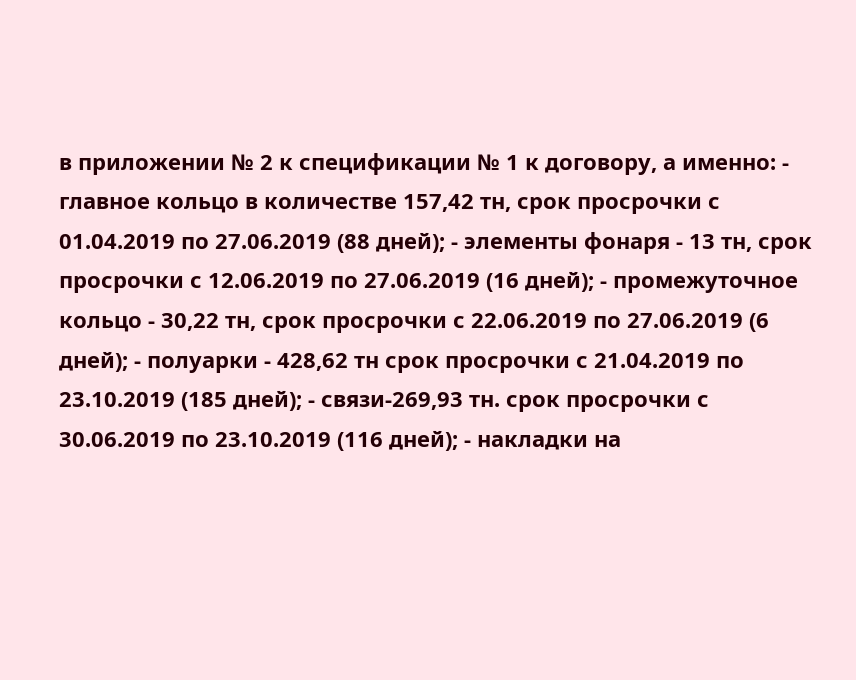в приложении № 2 к спецификации № 1 к договору, а именно: - главное кольцо в количестве 157,42 тн, срок просрочки с 01.04.2019 по 27.06.2019 (88 дней); - элементы фонаря - 13 тн, срок просрочки с 12.06.2019 по 27.06.2019 (16 дней); - промежуточное кольцо - 30,22 тн, срок просрочки с 22.06.2019 по 27.06.2019 (6 дней); - полуарки - 428,62 тн срок просрочки с 21.04.2019 по 23.10.2019 (185 дней); - связи-269,93 тн. срок просрочки с 30.06.2019 по 23.10.2019 (116 дней); - накладки на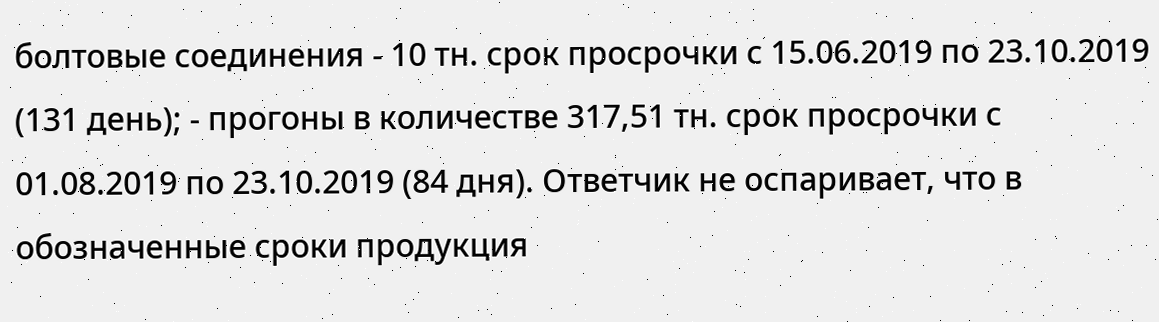болтовые соединения - 10 тн. срок просрочки с 15.06.2019 по 23.10.2019 (131 день); - прогоны в количестве 317,51 тн. срок просрочки с 01.08.2019 по 23.10.2019 (84 дня). Ответчик не оспаривает, что в обозначенные сроки продукция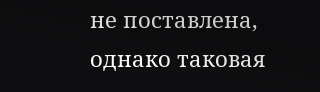не поставлена, однако таковая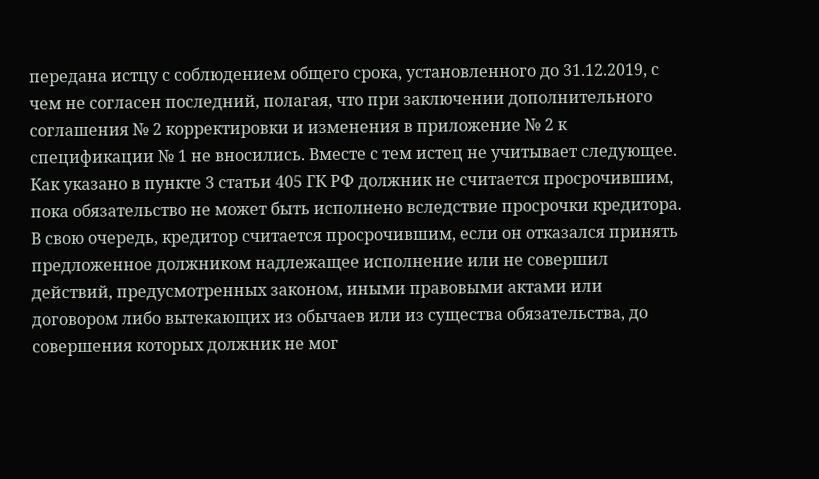передана истцу с соблюдением общего срока, установленного до 31.12.2019, с чем не согласен последний, полагая, что при заключении дополнительного соглашения № 2 корректировки и изменения в приложение № 2 к спецификации № 1 не вносились. Вместе с тем истец не учитывает следующее. Как указано в пункте 3 статьи 405 ГК РФ должник не считается просрочившим, пока обязательство не может быть исполнено вследствие просрочки кредитора. В свою очередь, кредитор считается просрочившим, если он отказался принять предложенное должником надлежащее исполнение или не совершил действий, предусмотренных законом, иными правовыми актами или договором либо вытекающих из обычаев или из существа обязательства, до совершения которых должник не мог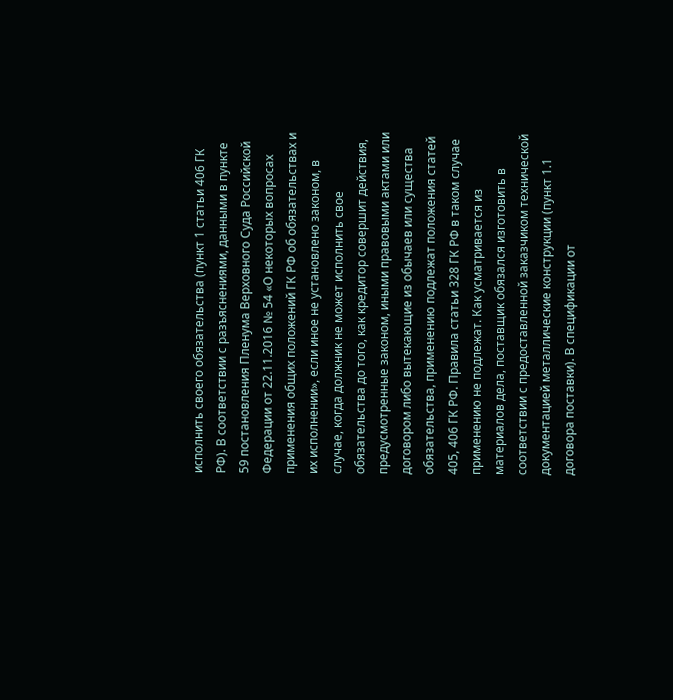исполнить своего обязательства (пункт 1 статьи 406 ГК РФ). В соответствии с разъяснениями, данными в пункте 59 постановления Пленума Верховного Суда Российской Федерации от 22.11.2016 № 54 «О некоторых вопросах применения общих положений ГК РФ об обязательствах и их исполнении», если иное не установлено законом, в случае, когда должник не может исполнить свое обязательства до того, как кредитор совершит действия, предусмотренные законом, иными правовыми актами или договором либо вытекающие из обычаев или существа обязательства, применению подлежат положения статей 405, 406 ГК РФ. Правила статьи 328 ГК РФ в таком случае применению не подлежат. Как усматривается из материалов дела, поставщик обязался изготовить в соответствии с предоставленной заказчиком технической документацией металлические конструкции (пункт 1.1 договора поставки). В спецификации от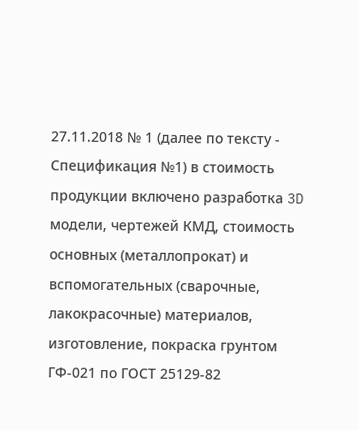27.11.2018 № 1 (далее по тексту - Спецификация №1) в стоимость продукции включено разработка 3D модели, чертежей КМД, стоимость основных (металлопрокат) и вспомогательных (сварочные, лакокрасочные) материалов, изготовление, покраска грунтом ГФ-021 по ГОСТ 25129-82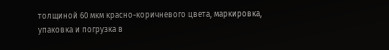толщиной 60 мкм красно-коричневого цвета, маркировка, упаковка и погрузка в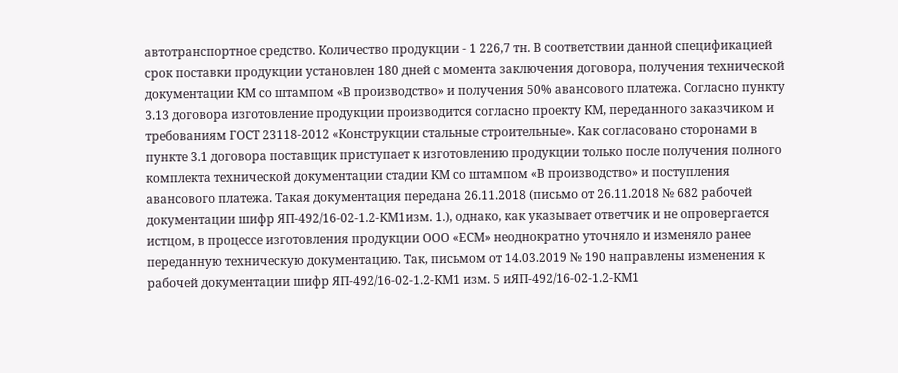автотранспортное средство. Количество продукции - 1 226,7 тн. В соответствии данной спецификацией срок поставки продукции установлен 180 дней с момента заключения договора, получения технической документации КМ со штампом «В производство» и получения 50% авансового платежа. Согласно пункту 3.13 договора изготовление продукции производится согласно проекту КМ, переданного заказчиком и требованиям ГОСТ 23118-2012 «Конструкции стальные строительные». Как согласовано сторонами в пункте 3.1 договора поставщик приступает к изготовлению продукции только после получения полного комплекта технической документации стадии КМ со штампом «В производство» и поступления авансового платежа. Такая документация передана 26.11.2018 (письмо от 26.11.2018 № 682 рабочей документации шифр ЯП-492/16-02-1.2-КМ1изм. 1.), однако, как указывает ответчик и не опровергается истцом, в процессе изготовления продукции ООО «ЕСМ» неоднократно уточняло и изменяло ранее переданную техническую документацию. Так, письмом от 14.03.2019 № 190 направлены изменения к рабочей документации шифр ЯП-492/16-02-1.2-КМ1 изм. 5 иЯП-492/16-02-1.2-КМ1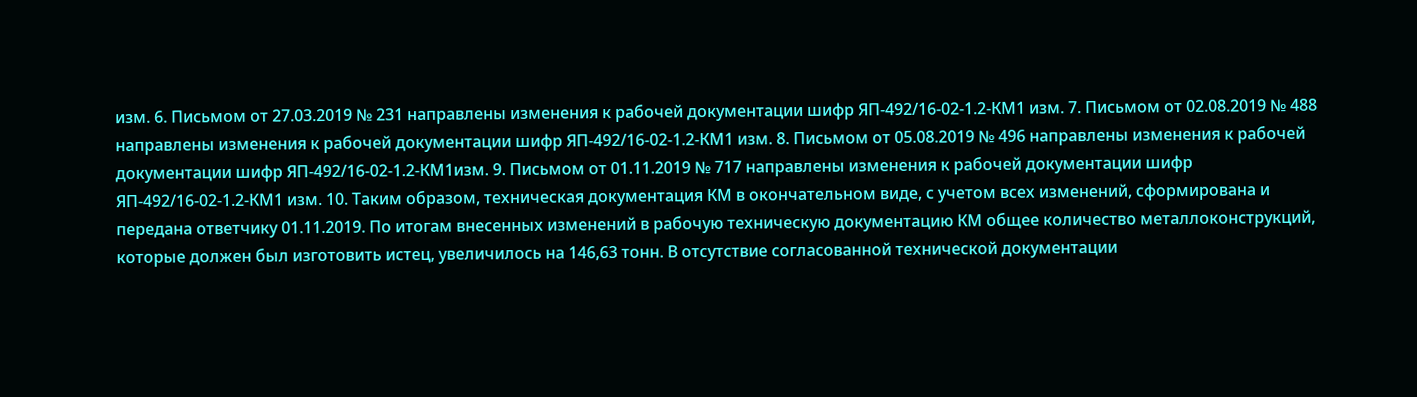изм. 6. Письмом от 27.03.2019 № 231 направлены изменения к рабочей документации шифр ЯП-492/16-02-1.2-КМ1 изм. 7. Письмом от 02.08.2019 № 488 направлены изменения к рабочей документации шифр ЯП-492/16-02-1.2-КМ1 изм. 8. Письмом от 05.08.2019 № 496 направлены изменения к рабочей документации шифр ЯП-492/16-02-1.2-КМ1изм. 9. Письмом от 01.11.2019 № 717 направлены изменения к рабочей документации шифр ЯП-492/16-02-1.2-КМ1 изм. 10. Таким образом, техническая документация КМ в окончательном виде, с учетом всех изменений, сформирована и передана ответчику 01.11.2019. По итогам внесенных изменений в рабочую техническую документацию КМ общее количество металлоконструкций, которые должен был изготовить истец, увеличилось на 146,63 тонн. В отсутствие согласованной технической документации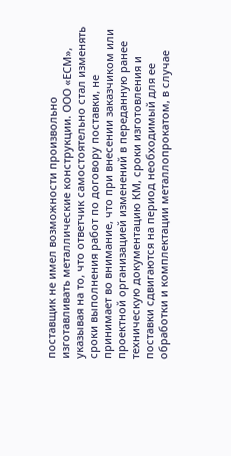поставщик не имел возможности произвольно изготавливать металлические конструкции. ООО «ЕСМ», указывая на то, что ответчик самостоятельно стал изменять сроки выполнения работ по договору поставки, не принимает во внимание, что при внесении заказчиком или проектной организацией изменений в переданную ранее техническую документацию КМ, сроки изготовления и поставки сдвигаются на период необходимый для ее обработки и комплектации металлопрокатом, в случае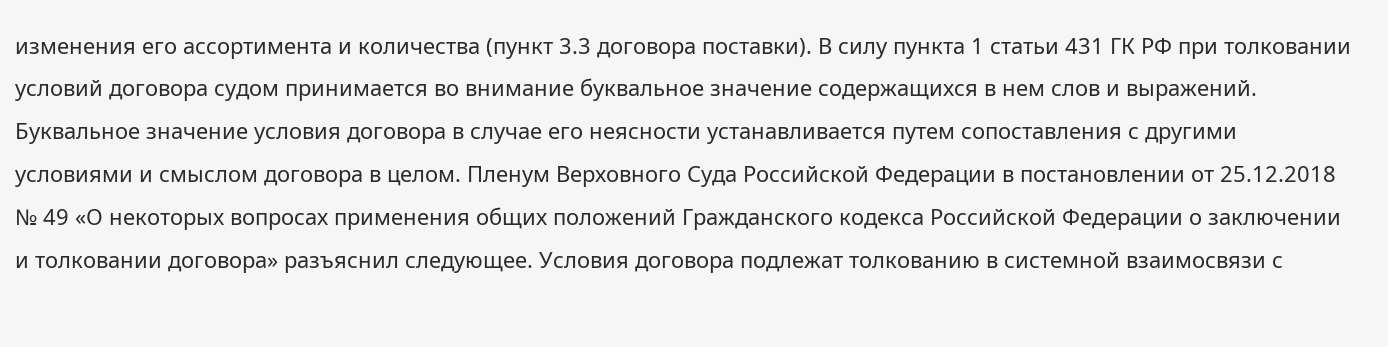изменения его ассортимента и количества (пункт 3.3 договора поставки). В силу пункта 1 статьи 431 ГК РФ при толковании условий договора судом принимается во внимание буквальное значение содержащихся в нем слов и выражений. Буквальное значение условия договора в случае его неясности устанавливается путем сопоставления с другими условиями и смыслом договора в целом. Пленум Верховного Суда Российской Федерации в постановлении от 25.12.2018 № 49 «О некоторых вопросах применения общих положений Гражданского кодекса Российской Федерации о заключении и толковании договора» разъяснил следующее. Условия договора подлежат толкованию в системной взаимосвязи с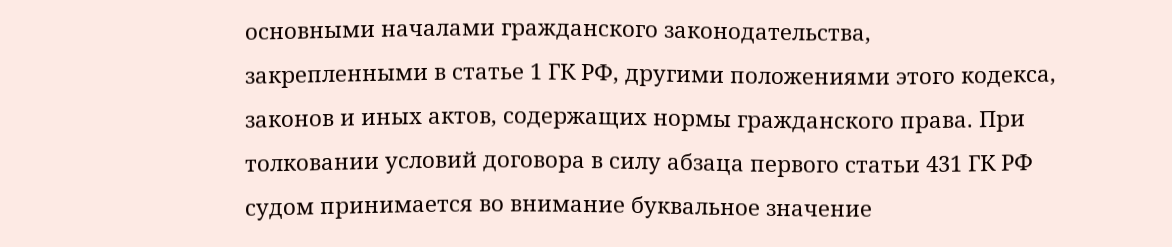основными началами гражданского законодательства, закрепленными в статье 1 ГК РФ, другими положениями этого кодекса, законов и иных актов, содержащих нормы гражданского права. При толковании условий договора в силу абзаца первого статьи 431 ГК РФ судом принимается во внимание буквальное значение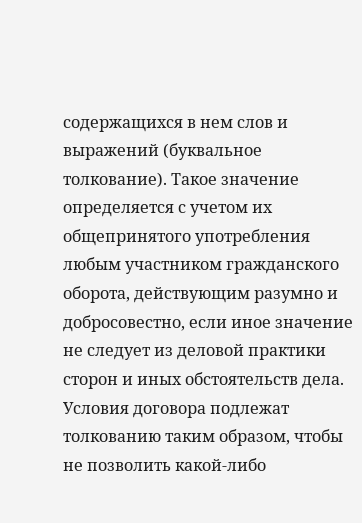содержащихся в нем слов и выражений (буквальное толкование). Такое значение определяется с учетом их общепринятого употребления любым участником гражданского оборота, действующим разумно и добросовестно, если иное значение не следует из деловой практики сторон и иных обстоятельств дела. Условия договора подлежат толкованию таким образом, чтобы не позволить какой-либо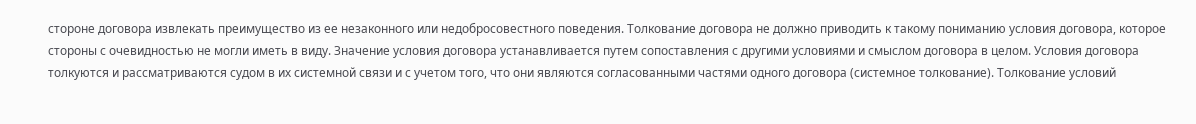стороне договора извлекать преимущество из ее незаконного или недобросовестного поведения. Толкование договора не должно приводить к такому пониманию условия договора, которое стороны с очевидностью не могли иметь в виду. Значение условия договора устанавливается путем сопоставления с другими условиями и смыслом договора в целом. Условия договора толкуются и рассматриваются судом в их системной связи и с учетом того, что они являются согласованными частями одного договора (системное толкование). Толкование условий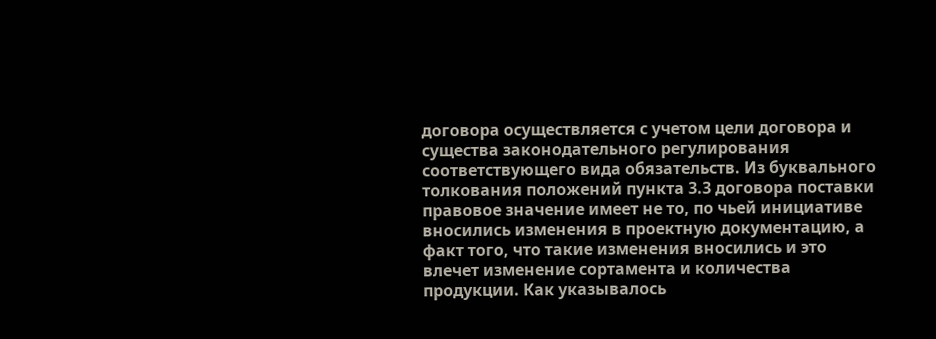договора осуществляется с учетом цели договора и существа законодательного регулирования соответствующего вида обязательств. Из буквального толкования положений пункта 3.3 договора поставки правовое значение имеет не то, по чьей инициативе вносились изменения в проектную документацию, а факт того, что такие изменения вносились и это влечет изменение сортамента и количества продукции. Как указывалось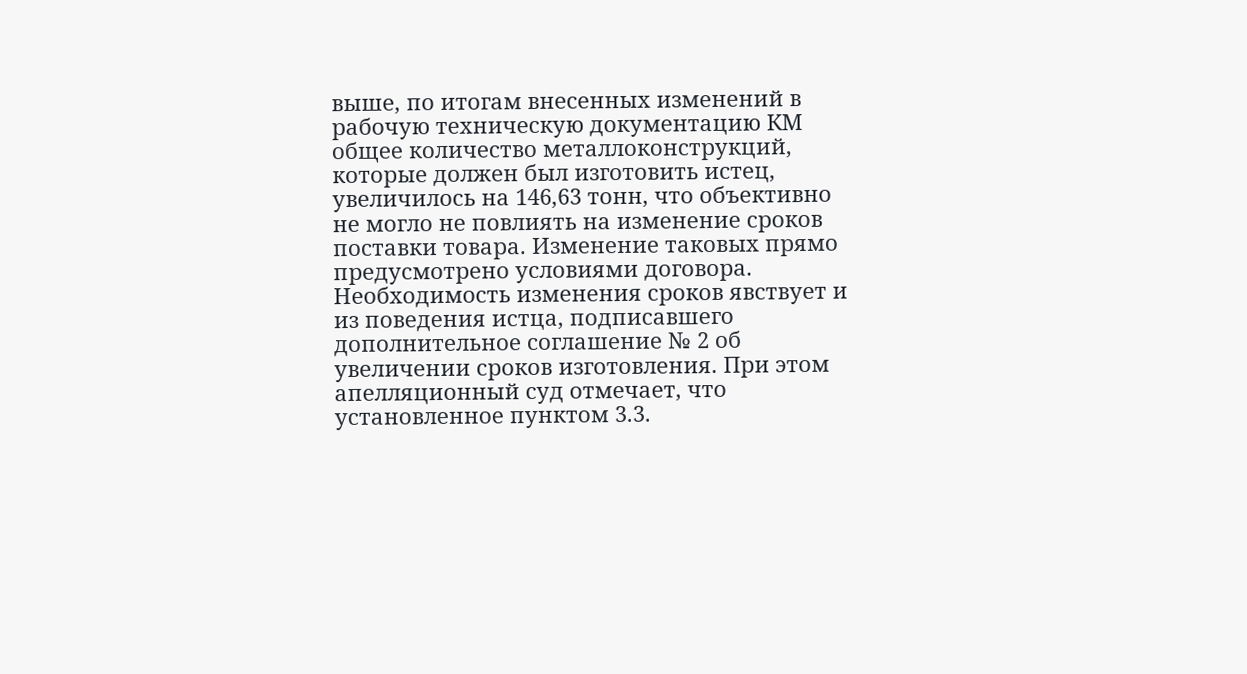выше, по итогам внесенных изменений в рабочую техническую документацию КМ общее количество металлоконструкций, которые должен был изготовить истец, увеличилось на 146,63 тонн, что объективно не могло не повлиять на изменение сроков поставки товара. Изменение таковых прямо предусмотрено условиями договора. Необходимость изменения сроков явствует и из поведения истца, подписавшего дополнительное соглашение № 2 об увеличении сроков изготовления. При этом апелляционный суд отмечает, что установленное пунктом 3.3.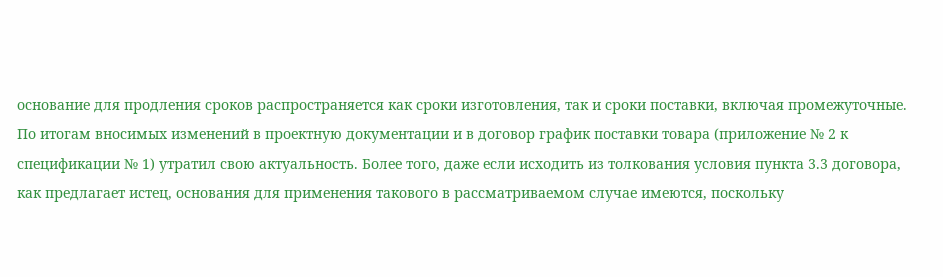основание для продления сроков распространяется как сроки изготовления, так и сроки поставки, включая промежуточные. По итогам вносимых изменений в проектную документации и в договор график поставки товара (приложение № 2 к спецификации № 1) утратил свою актуальность. Более того, даже если исходить из толкования условия пункта 3.3 договора, как предлагает истец, основания для применения такового в рассматриваемом случае имеются, поскольку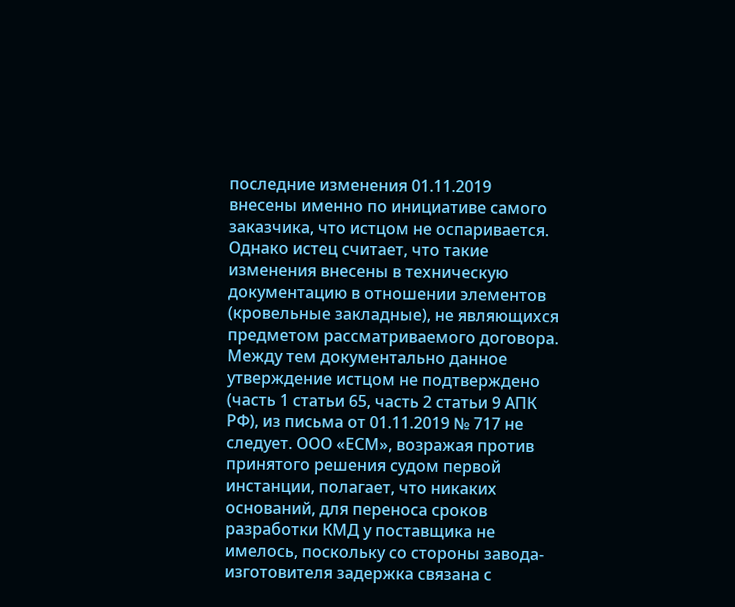последние изменения 01.11.2019 внесены именно по инициативе самого заказчика, что истцом не оспаривается. Однако истец считает, что такие изменения внесены в техническую документацию в отношении элементов (кровельные закладные), не являющихся предметом рассматриваемого договора. Между тем документально данное утверждение истцом не подтверждено (часть 1 статьи 65, часть 2 статьи 9 АПК РФ), из письма от 01.11.2019 № 717 не следует. ООО «ЕСМ», возражая против принятого решения судом первой инстанции, полагает, что никаких оснований, для переноса сроков разработки КМД у поставщика не имелось, поскольку со стороны завода-изготовителя задержка связана с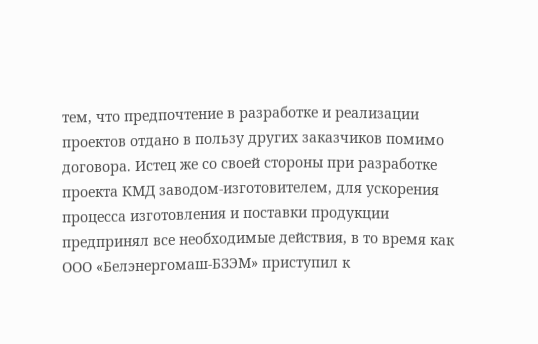тем, что предпочтение в разработке и реализации проектов отдано в пользу других заказчиков помимо договора. Истец же со своей стороны при разработке проекта КМД заводом-изготовителем, для ускорения процесса изготовления и поставки продукции предпринял все необходимые действия, в то время как ООО «Белэнергомаш-БЗЭМ» приступил к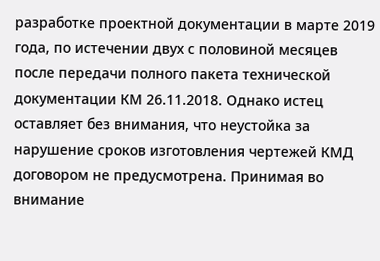разработке проектной документации в марте 2019 года, по истечении двух с половиной месяцев после передачи полного пакета технической документации КМ 26.11.2018. Однако истец оставляет без внимания, что неустойка за нарушение сроков изготовления чертежей КМД договором не предусмотрена. Принимая во внимание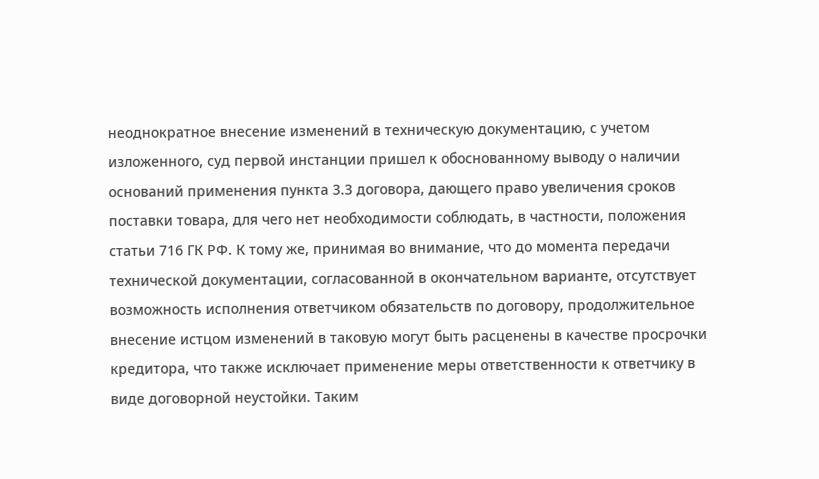неоднократное внесение изменений в техническую документацию, с учетом изложенного, суд первой инстанции пришел к обоснованному выводу о наличии оснований применения пункта 3.3 договора, дающего право увеличения сроков поставки товара, для чего нет необходимости соблюдать, в частности, положения статьи 716 ГК РФ. К тому же, принимая во внимание, что до момента передачи технической документации, согласованной в окончательном варианте, отсутствует возможность исполнения ответчиком обязательств по договору, продолжительное внесение истцом изменений в таковую могут быть расценены в качестве просрочки кредитора, что также исключает применение меры ответственности к ответчику в виде договорной неустойки. Таким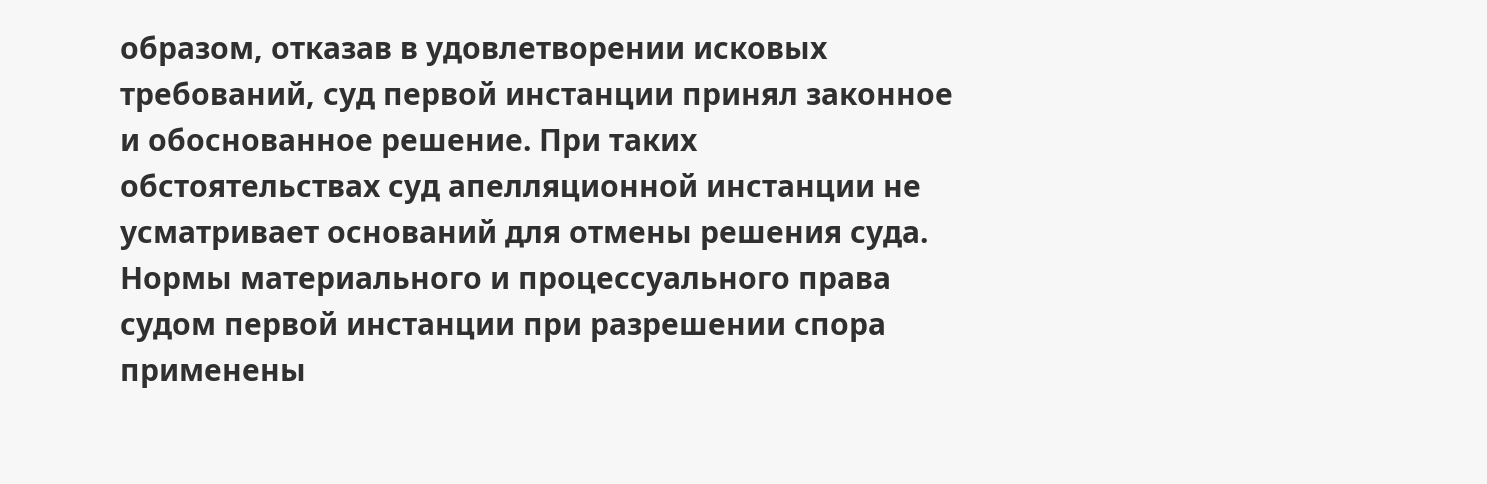образом, отказав в удовлетворении исковых требований, суд первой инстанции принял законное и обоснованное решение. При таких обстоятельствах суд апелляционной инстанции не усматривает оснований для отмены решения суда. Нормы материального и процессуального права судом первой инстанции при разрешении спора применены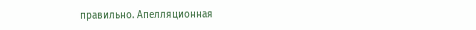правильно. Апелляционная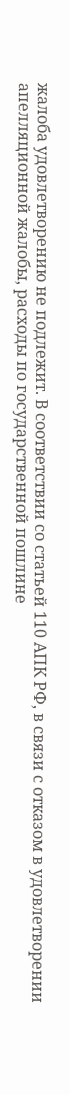жалоба удовлетворению не подлежит. В соответствии со статьей 110 АПК РФ, в связи с отказом в удовлетворении апелляционной жалобы, расходы по государственной пошлине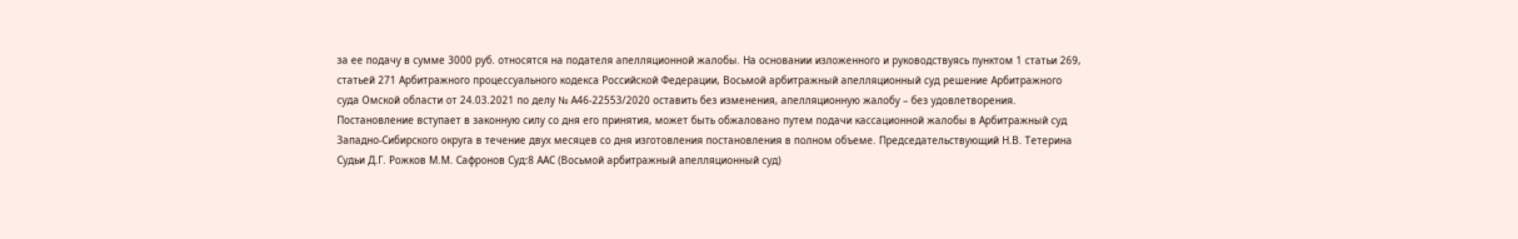за ее подачу в сумме 3000 руб. относятся на подателя апелляционной жалобы. На основании изложенного и руководствуясь пунктом 1 статьи 269, статьей 271 Арбитражного процессуального кодекса Российской Федерации, Восьмой арбитражный апелляционный суд решение Арбитражного суда Омской области от 24.03.2021 по делу № А46-22553/2020 оставить без изменения, апелляционную жалобу – без удовлетворения. Постановление вступает в законную силу со дня его принятия, может быть обжаловано путем подачи кассационной жалобы в Арбитражный суд Западно-Cибирского округа в течение двух месяцев со дня изготовления постановления в полном объеме. Председательствующий Н.В. Тетерина Судьи Д.Г. Рожков М.М. Сафронов Суд:8 ААС (Восьмой арбитражный апелляционный суд)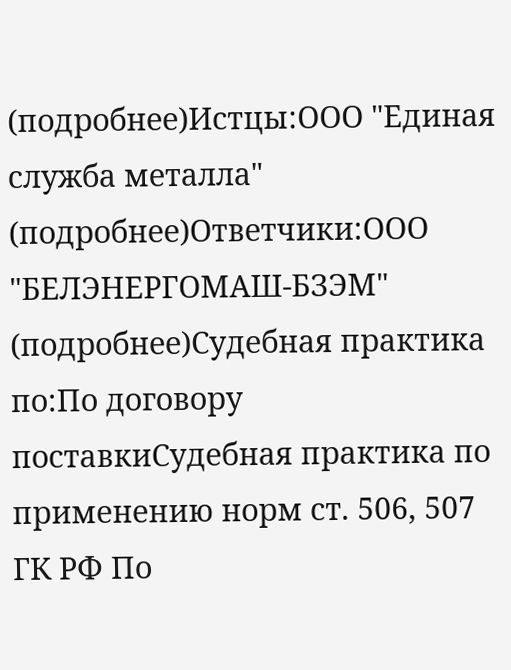(подробнее)Истцы:ООО "Единая служба металла" (подробнее)Ответчики:ООО "БЕЛЭНЕРГОМАШ-БЗЭМ" (подробнее)Судебная практика по:По договору поставкиСудебная практика по применению норм ст. 506, 507 ГК РФ По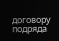договору подряда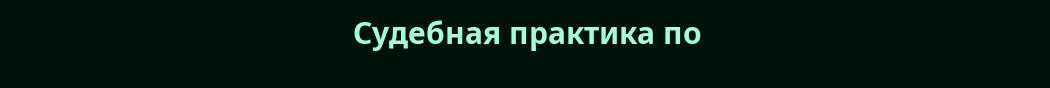Судебная практика по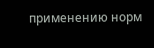применению норм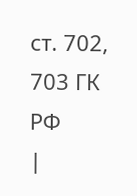ст. 702, 703 ГК РФ
|